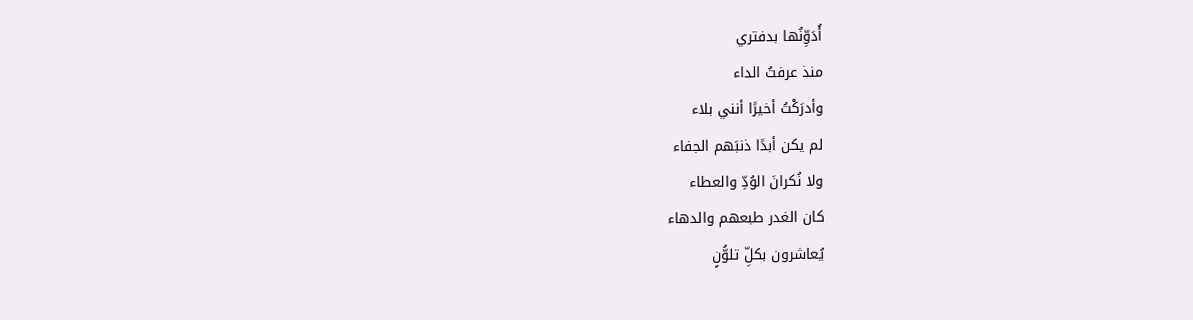أُدَوِّنُها بدفتري
منذ عرفتُ الداء
وأدرَكْتُ أخيرًا أنني بلاء
لم يكن أبدًا ذنبَهم الجفاء
ولا نُكرانَ الوُدِّ والعطاء
كان الغدر طبعهم والدهاء
يُعاشرون بكلِّ تلوُّنٍ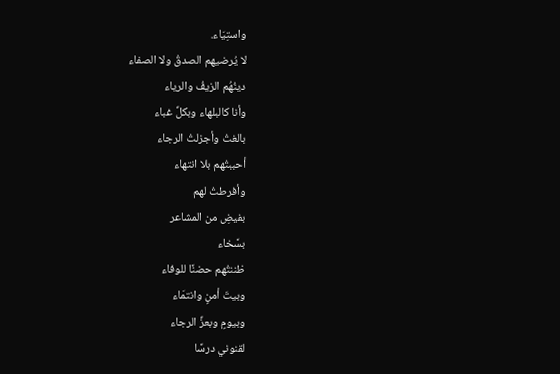واستِيَاء.
لا يُرضيهم الصدقُ ولا الصفاء
دينُهُم الزيفُ والرياء
وأنا كالبلهاء وبكلِّ غباء
بالغتُ وأجزلتُ الرجاء
أحببتُهم بلا انتهاء
وأفرطتُ لهم
بفيضِ من المشاعر
بسَّخاء
ظننتُهم حضنًا للوفاء
وبيتَ أمنٍ وانتمَاء
وبيومٍ وبعزِّ الرجاء
لقنوني درسًا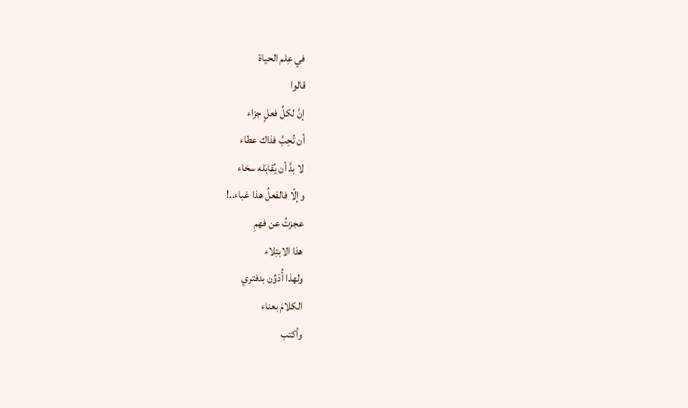في عِلم الحياة
قالوا
إنَّ لكلِّ فعلٍ جزاء
أن تُحِبَّ فذاك عطاء
لا بدَّ أن يُقابَله سخاء
وإلّا فالفعلُ هذا غباء..!
عجزتُ عن فهمِ
هذا الابتِلاء
ولهذا أُدَوِّن بدفتري
الكلامَ بعناء
وأكتب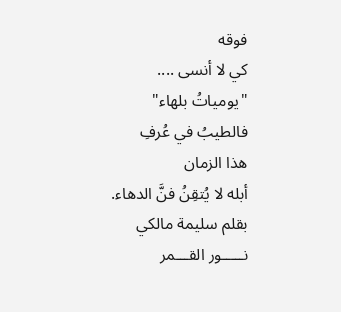فوقه
كي لا أنسى ....
"يومياتُ بلهاء"
فالطيبُ في عُرفِ
هذا الزمان
أبله لا يُتقِنُ فنَّ الدهاء.
بقلم سليمة مالكي
نـــــور القـــمر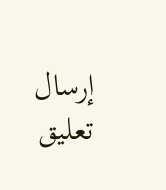إرسال تعليق